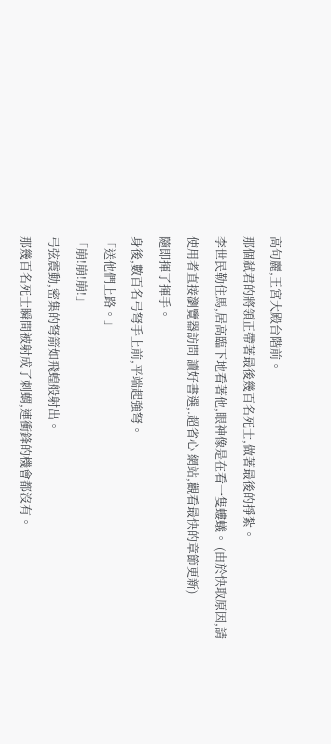高句麗,王宮大殿台階前。
那個弒君的將領正帶著最後幾百名死士,做著最後的掙紮。
李世民勒住馬,居高臨下地看著他,眼神像是在看一隻螻蟻。 (由於快取原因,請使用者直接瀏覽器訪問 讀好書選,.超省心 網站,觀看最快的章節更新)
隨即揮了揮手。
身後,數百名弓弩手上前,平端起強弩。
「送他們上路。」
「崩!崩!崩!」
弓弦震動,密集的弩箭如飛蝗般射出。
那幾百名死士瞬間被射成了刺蝟,連衝鋒的機會都沒有。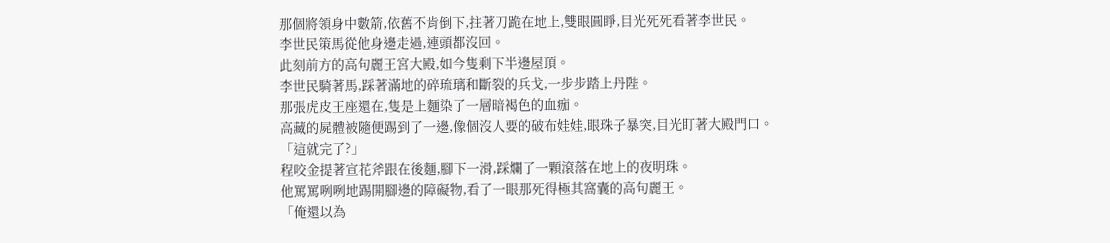那個將領身中數箭,依舊不肯倒下,拄著刀跪在地上,雙眼圓睜,目光死死看著李世民。
李世民策馬從他身邊走過,連頭都沒回。
此刻前方的高句麗王宮大殿,如今隻剩下半邊屋頂。
李世民騎著馬,踩著滿地的碎琉璃和斷裂的兵戈,一步步踏上丹陛。
那張虎皮王座還在,隻是上麵染了一層暗褐色的血痂。
高藏的屍體被隨便踢到了一邊,像個沒人要的破布娃娃,眼珠子暴突,目光盯著大殿門口。
「這就完了?」
程咬金提著宣花斧跟在後麵,腳下一滑,踩爛了一顆滾落在地上的夜明珠。
他罵罵咧咧地踢開腳邊的障礙物,看了一眼那死得極其窩囊的高句麗王。
「俺還以為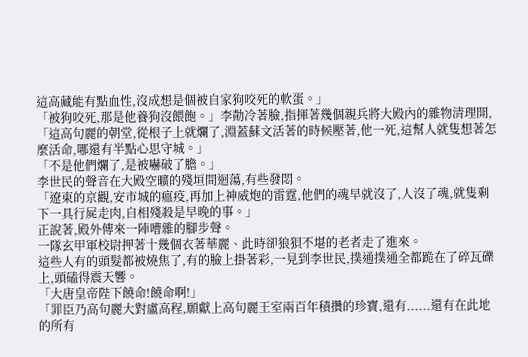這高藏能有點血性,沒成想是個被自家狗咬死的軟蛋。」
「被狗咬死,那是他養狗沒餵飽。」李勣冷著臉,指揮著幾個親兵將大殿內的雜物清理開,
「這高句麗的朝堂,從根子上就爛了,淵蓋蘇文活著的時候壓著,他一死,這幫人就隻想著怎麼活命,哪還有半點心思守城。」
「不是他們爛了,是被嚇破了膽。」
李世民的聲音在大殿空曠的殘垣間迴蕩,有些發悶。
「遼東的京觀,安市城的瘟疫,再加上神威炮的雷霆,他們的魂早就沒了,人沒了魂,就隻剩下一具行屍走肉,自相殘殺是早晚的事。」
正說著,殿外傳來一陣嘈雜的腳步聲。
一隊玄甲軍校尉押著十幾個衣著華麗、此時卻狼狽不堪的老者走了進來。
這些人有的頭髮都被燒焦了,有的臉上掛著彩,一見到李世民,撲通撲通全都跪在了碎瓦礫上,頭磕得震天響。
「大唐皇帝陛下饒命!饒命啊!」
「罪臣乃高句麗大對盧高程,願獻上高句麗王室兩百年積攢的珍寶,還有......還有在此地的所有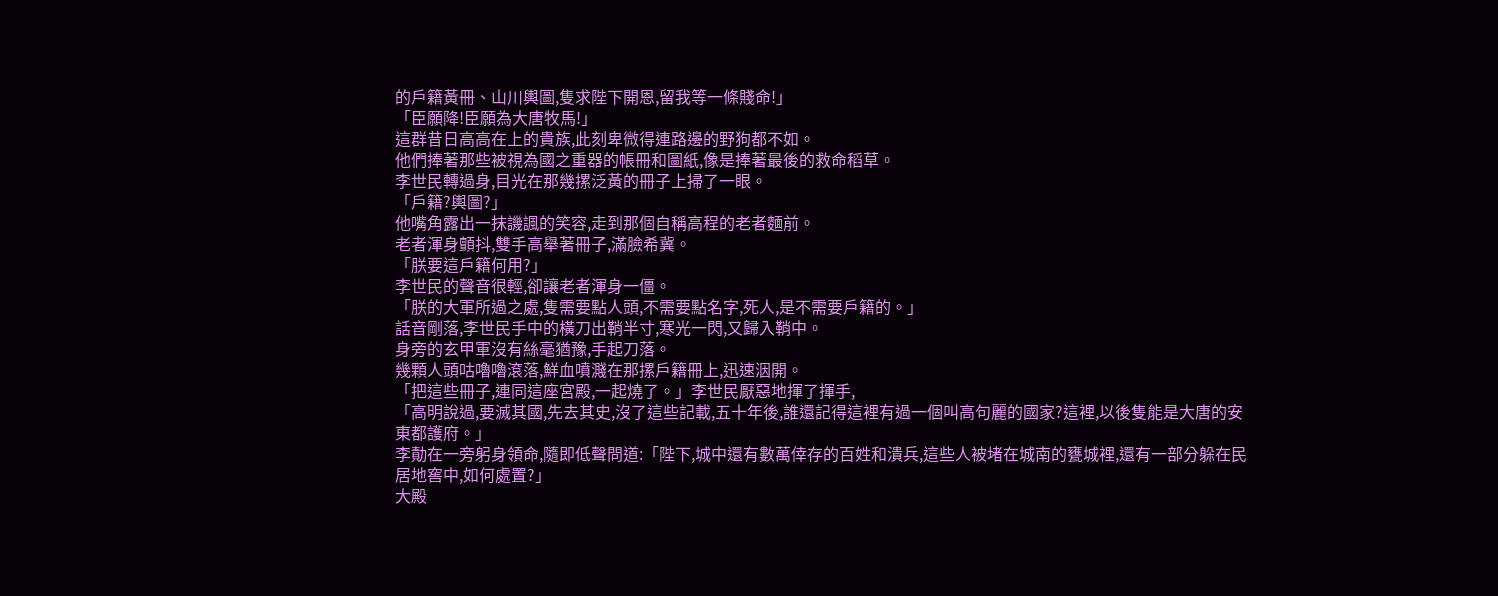的戶籍黃冊、山川輿圖,隻求陛下開恩,留我等一條賤命!」
「臣願降!臣願為大唐牧馬!」
這群昔日高高在上的貴族,此刻卑微得連路邊的野狗都不如。
他們捧著那些被視為國之重器的帳冊和圖紙,像是捧著最後的救命稻草。
李世民轉過身,目光在那幾摞泛黃的冊子上掃了一眼。
「戶籍?輿圖?」
他嘴角露出一抹譏諷的笑容,走到那個自稱高程的老者麵前。
老者渾身顫抖,雙手高舉著冊子,滿臉希冀。
「朕要這戶籍何用?」
李世民的聲音很輕,卻讓老者渾身一僵。
「朕的大軍所過之處,隻需要點人頭,不需要點名字,死人,是不需要戶籍的。」
話音剛落,李世民手中的橫刀出鞘半寸,寒光一閃,又歸入鞘中。
身旁的玄甲軍沒有絲毫猶豫,手起刀落。
幾顆人頭咕嚕嚕滾落,鮮血噴濺在那摞戶籍冊上,迅速洇開。
「把這些冊子,連同這座宮殿,一起燒了。」李世民厭惡地揮了揮手,
「高明說過,要滅其國,先去其史,沒了這些記載,五十年後,誰還記得這裡有過一個叫高句麗的國家?這裡,以後隻能是大唐的安東都護府。」
李勣在一旁躬身領命,隨即低聲問道:「陛下,城中還有數萬倖存的百姓和潰兵,這些人被堵在城南的甕城裡,還有一部分躲在民居地窖中,如何處置?」
大殿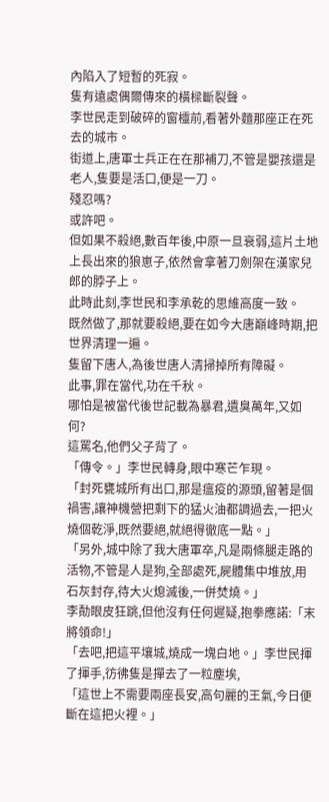內陷入了短暫的死寂。
隻有遠處偶爾傳來的橫樑斷裂聲。
李世民走到破碎的窗欞前,看著外麵那座正在死去的城市。
街道上,唐軍士兵正在在那補刀,不管是嬰孩還是老人,隻要是活口,便是一刀。
殘忍嗎?
或許吧。
但如果不殺絕,數百年後,中原一旦衰弱,這片土地上長出來的狼崽子,依然會拿著刀劍架在漢家兒郎的脖子上。
此時此刻,李世民和李承乾的思維高度一致。
既然做了,那就要殺絕,要在如今大唐巔峰時期,把世界清理一遍。
隻留下唐人,為後世唐人清掃掉所有障礙。
此事,罪在當代,功在千秋。
哪怕是被當代後世記載為暴君,遺臭萬年,又如何?
這罵名,他們父子背了。
「傳令。」李世民轉身,眼中寒芒乍現。
「封死甕城所有出口,那是瘟疫的源頭,留著是個禍害,讓神機營把剩下的猛火油都調過去,一把火燒個乾淨,既然要絕,就絕得徹底一點。」
「另外,城中除了我大唐軍卒,凡是兩條腿走路的活物,不管是人是狗,全部處死,屍體集中堆放,用石灰封存,待大火熄滅後,一併焚燒。」
李勣眼皮狂跳,但他沒有任何遲疑,抱拳應諾:「末將領命!」
「去吧,把這平壤城,燒成一塊白地。」李世民揮了揮手,彷彿隻是撣去了一粒塵埃,
「這世上不需要兩座長安,高句麗的王氣,今日便斷在這把火裡。」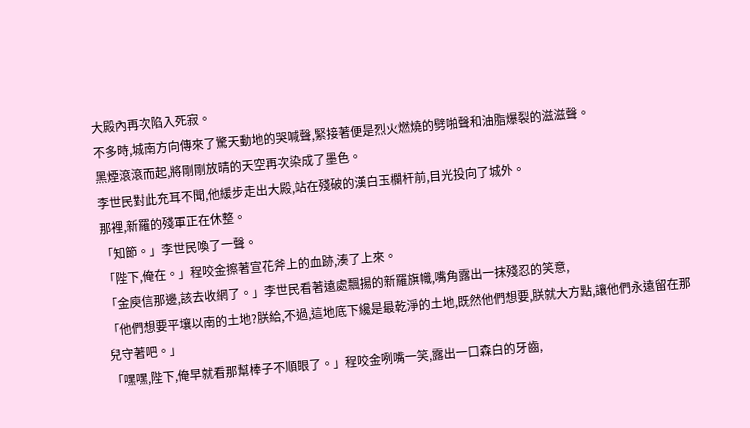大殿內再次陷入死寂。
不多時,城南方向傳來了驚天動地的哭喊聲,緊接著便是烈火燃燒的劈啪聲和油脂爆裂的滋滋聲。
黑煙滾滾而起,將剛剛放晴的天空再次染成了墨色。
李世民對此充耳不聞,他緩步走出大殿,站在殘破的漢白玉欄杆前,目光投向了城外。
那裡,新羅的殘軍正在休整。
「知節。」李世民喚了一聲。
「陛下,俺在。」程咬金擦著宣花斧上的血跡,湊了上來。
「金庾信那邊,該去收網了。」李世民看著遠處飄揚的新羅旗幟,嘴角露出一抹殘忍的笑意,
「他們想要平壤以南的土地?朕給,不過,這地底下纔是最乾淨的土地,既然他們想要,朕就大方點,讓他們永遠留在那兒守著吧。」
「嘿嘿,陛下,俺早就看那幫棒子不順眼了。」程咬金咧嘴一笑,露出一口森白的牙齒,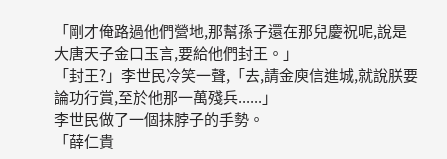「剛才俺路過他們營地,那幫孫子還在那兒慶祝呢,說是大唐天子金口玉言,要給他們封王。」
「封王?」李世民冷笑一聲,「去,請金庾信進城,就說朕要論功行賞,至於他那一萬殘兵......」
李世民做了一個抹脖子的手勢。
「薛仁貴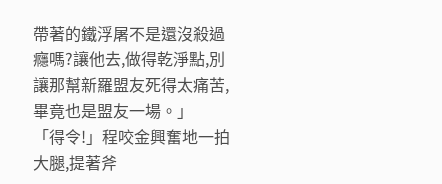帶著的鐵浮屠不是還沒殺過癮嗎?讓他去,做得乾淨點,別讓那幫新羅盟友死得太痛苦,畢竟也是盟友一場。」
「得令!」程咬金興奮地一拍大腿,提著斧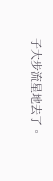子大步流星地去了。